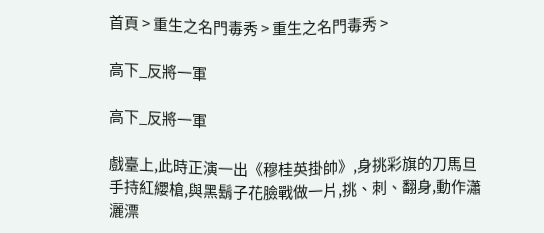首頁 > 重生之名門毒秀 > 重生之名門毒秀 >

高下_反將一軍

高下_反將一軍

戲臺上,此時正演一出《穆桂英掛帥》,身挑彩旗的刀馬旦手持紅纓槍,與黑鬍子花臉戰做一片,挑、刺、翻身,動作瀟灑漂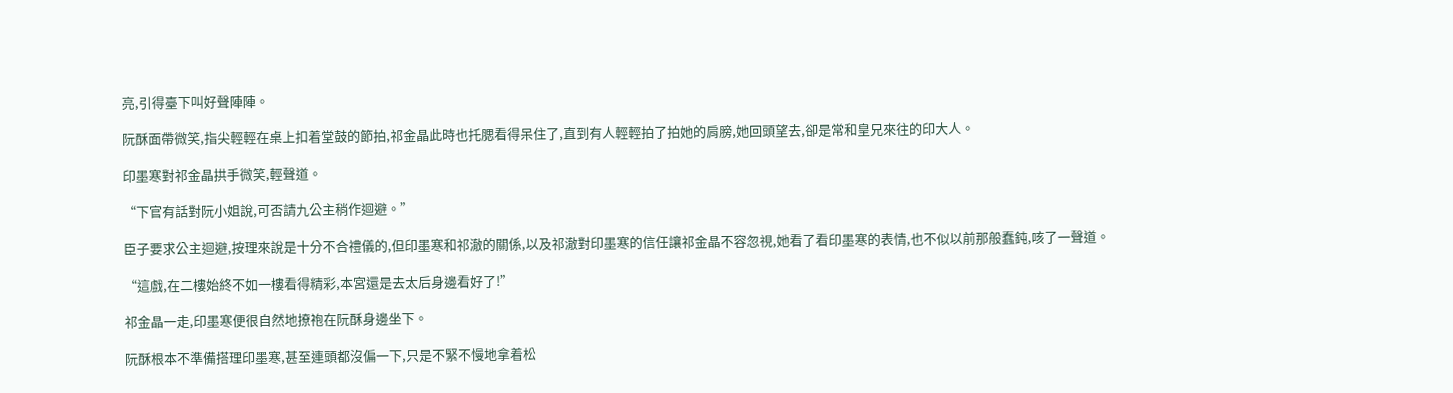亮,引得臺下叫好聲陣陣。

阮酥面帶微笑,指尖輕輕在桌上扣着堂鼓的節拍,祁金晶此時也托腮看得呆住了,直到有人輕輕拍了拍她的肩膀,她回頭望去,卻是常和皇兄來往的印大人。

印墨寒對祁金晶拱手微笑,輕聲道。

“下官有話對阮小姐說,可否請九公主稍作迴避。”

臣子要求公主迴避,按理來說是十分不合禮儀的,但印墨寒和祁澈的關係,以及祁澈對印墨寒的信任讓祁金晶不容忽視,她看了看印墨寒的表情,也不似以前那般蠢鈍,咳了一聲道。

“這戲,在二樓始終不如一樓看得精彩,本宮還是去太后身邊看好了!”

祁金晶一走,印墨寒便很自然地撩袍在阮酥身邊坐下。

阮酥根本不準備搭理印墨寒,甚至連頭都沒偏一下,只是不緊不慢地拿着松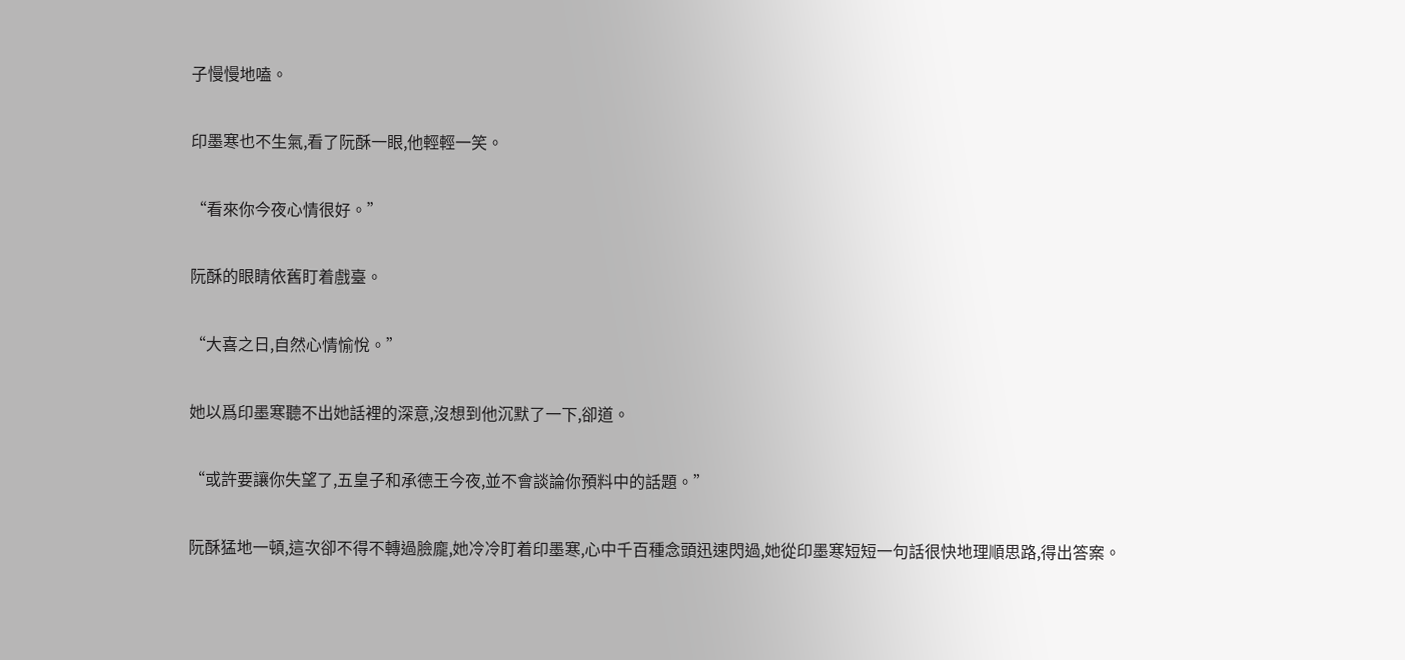子慢慢地嗑。

印墨寒也不生氣,看了阮酥一眼,他輕輕一笑。

“看來你今夜心情很好。”

阮酥的眼睛依舊盯着戲臺。

“大喜之日,自然心情愉悅。”

她以爲印墨寒聽不出她話裡的深意,沒想到他沉默了一下,卻道。

“或許要讓你失望了,五皇子和承德王今夜,並不會談論你預料中的話題。”

阮酥猛地一頓,這次卻不得不轉過臉龐,她冷冷盯着印墨寒,心中千百種念頭迅速閃過,她從印墨寒短短一句話很快地理順思路,得出答案。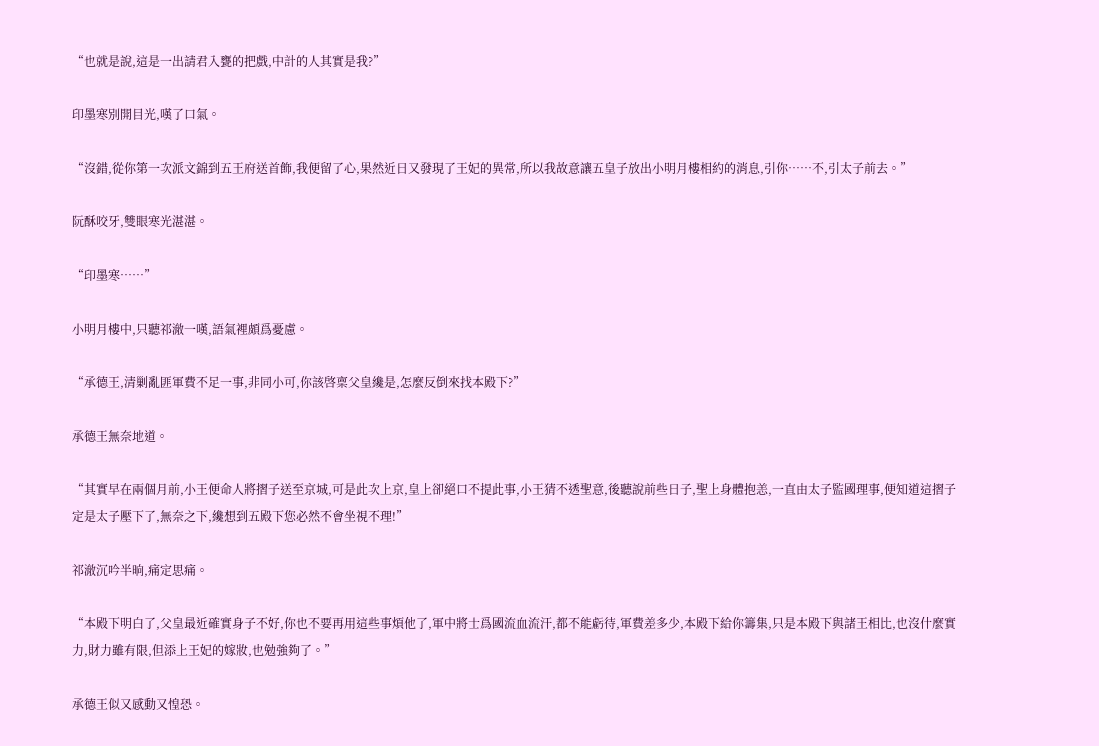“也就是說,這是一出請君入甕的把戲,中計的人其實是我?”

印墨寒別開目光,嘆了口氣。

“沒錯,從你第一次派文錦到五王府送首飾,我便留了心,果然近日又發現了王妃的異常,所以我故意讓五皇子放出小明月樓相約的消息,引你……不,引太子前去。”

阮酥咬牙,雙眼寒光湛湛。

“印墨寒……”

小明月樓中,只聽祁澈一嘆,語氣裡頗爲憂慮。

“承德王,清剿亂匪軍費不足一事,非同小可,你該啓稟父皇纔是,怎麼反倒來找本殿下?”

承德王無奈地道。

“其實早在兩個月前,小王便命人將摺子送至京城,可是此次上京,皇上卻絕口不提此事,小王猜不透聖意,後聽說前些日子,聖上身體抱恙,一直由太子監國理事,便知道這摺子定是太子壓下了,無奈之下,纔想到五殿下您必然不會坐視不理!”

祁澈沉吟半晌,痛定思痛。

“本殿下明白了,父皇最近確實身子不好,你也不要再用這些事煩他了,軍中將士爲國流血流汗,都不能虧待,軍費差多少,本殿下給你籌集,只是本殿下與諸王相比,也沒什麼實力,財力雖有限,但添上王妃的嫁妝,也勉強夠了。”

承德王似又感動又惶恐。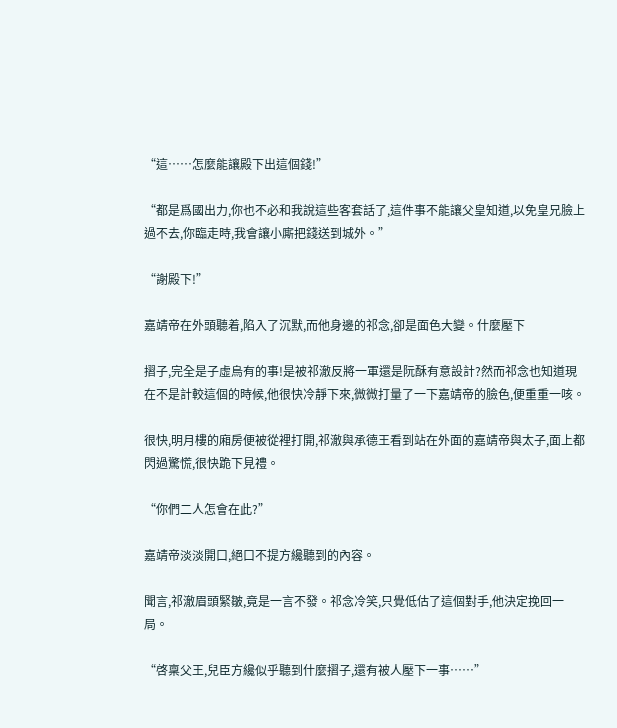“這……怎麼能讓殿下出這個錢!”

“都是爲國出力,你也不必和我說這些客套話了,這件事不能讓父皇知道,以免皇兄臉上過不去,你臨走時,我會讓小廝把錢送到城外。”

“謝殿下!”

嘉靖帝在外頭聽着,陷入了沉默,而他身邊的祁念,卻是面色大變。什麼壓下

摺子,完全是子虛烏有的事!是被祁澈反將一軍還是阮酥有意設計?然而祁念也知道現在不是計較這個的時候,他很快冷靜下來,微微打量了一下嘉靖帝的臉色,便重重一咳。

很快,明月樓的廂房便被從裡打開,祁澈與承德王看到站在外面的嘉靖帝與太子,面上都閃過驚慌,很快跪下見禮。

“你們二人怎會在此?”

嘉靖帝淡淡開口,絕口不提方纔聽到的內容。

聞言,祁澈眉頭緊皺,竟是一言不發。祁念冷笑,只覺低估了這個對手,他決定挽回一局。

“啓稟父王,兒臣方纔似乎聽到什麼摺子,還有被人壓下一事……”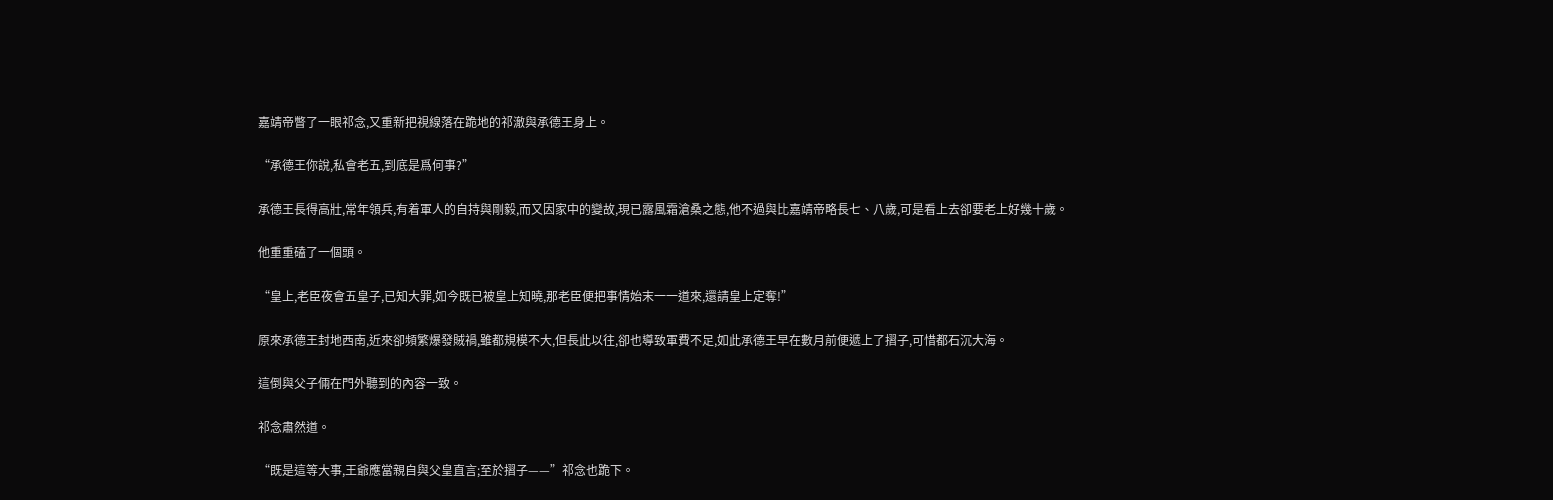嘉靖帝瞥了一眼祁念,又重新把視線落在跪地的祁澈與承德王身上。

“承德王你說,私會老五,到底是爲何事?”

承德王長得高壯,常年領兵,有着軍人的自持與剛毅,而又因家中的變故,現已露風霜滄桑之態,他不過與比嘉靖帝略長七、八歲,可是看上去卻要老上好幾十歲。

他重重磕了一個頭。

“皇上,老臣夜會五皇子,已知大罪,如今既已被皇上知曉,那老臣便把事情始末一一道來,還請皇上定奪!”

原來承德王封地西南,近來卻頻繁爆發賊禍,雖都規模不大,但長此以往,卻也導致軍費不足,如此承德王早在數月前便遞上了摺子,可惜都石沉大海。

這倒與父子倆在門外聽到的內容一致。

祁念肅然道。

“既是這等大事,王爺應當親自與父皇直言;至於摺子——”祁念也跪下。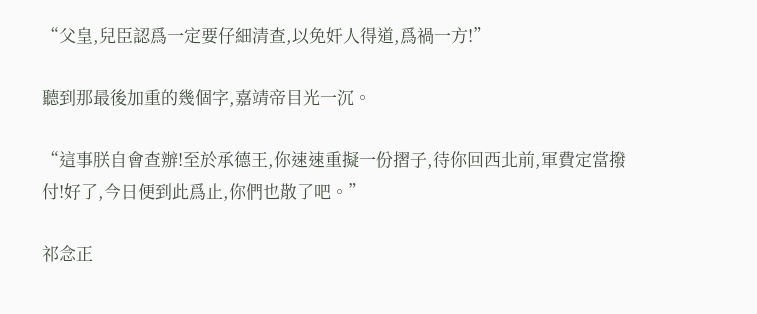“父皇,兒臣認爲一定要仔細清查,以免奸人得道,爲禍一方!”

聽到那最後加重的幾個字,嘉靖帝目光一沉。

“這事朕自會查辦!至於承德王,你速速重擬一份摺子,待你回西北前,軍費定當撥付!好了,今日便到此爲止,你們也散了吧。”

祁念正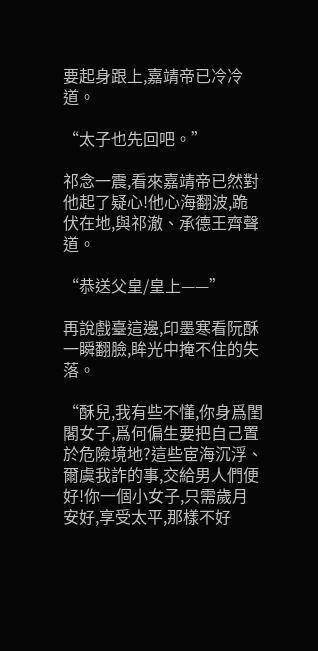要起身跟上,嘉靖帝已冷冷道。

“太子也先回吧。”

祁念一震,看來嘉靖帝已然對他起了疑心!他心海翻波,跪伏在地,與祁澈、承德王齊聲道。

“恭送父皇/皇上——”

再說戲臺這邊,印墨寒看阮酥一瞬翻臉,眸光中掩不住的失落。

“酥兒,我有些不懂,你身爲閨閣女子,爲何偏生要把自己置於危險境地?這些宦海沉浮、爾虞我詐的事,交給男人們便好!你一個小女子,只需歲月安好,享受太平,那樣不好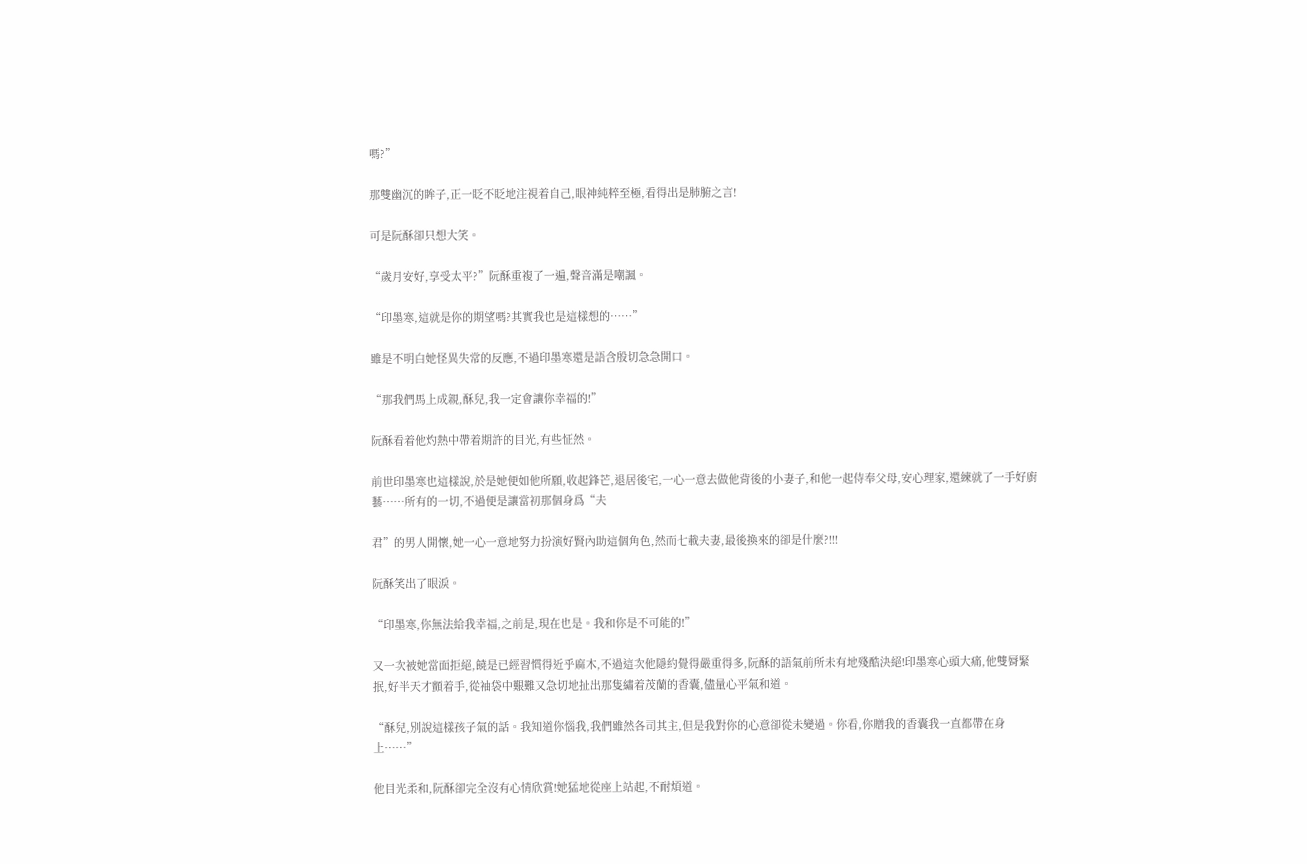嗎?”

那雙幽沉的眸子,正一眨不眨地注視着自己,眼神純粹至極,看得出是肺腑之言!

可是阮酥卻只想大笑。

“歲月安好,享受太平?”阮酥重複了一遍,聲音滿是嘲諷。

“印墨寒,這就是你的期望嗎?其實我也是這樣想的……”

雖是不明白她怪異失常的反應,不過印墨寒還是語含殷切急急開口。

“那我們馬上成親,酥兒,我一定會讓你幸福的!”

阮酥看着他灼熱中帶着期許的目光,有些怔然。

前世印墨寒也這樣說,於是她便如他所願,收起鋒芒,退居後宅,一心一意去做他背後的小妻子,和他一起侍奉父母,安心理家,還練就了一手好廚藝……所有的一切,不過便是讓當初那個身爲“夫

君”的男人開懷,她一心一意地努力扮演好賢內助這個角色,然而七載夫妻,最後換來的卻是什麼?!!!

阮酥笑出了眼淚。

“印墨寒,你無法給我幸福,之前是,現在也是。我和你是不可能的!”

又一次被她當面拒絕,饒是已經習慣得近乎麻木,不過這次他隱約覺得嚴重得多,阮酥的語氣前所未有地殘酷決絕!印墨寒心頭大痛,他雙脣緊抿,好半天才顫着手,從袖袋中艱難又急切地扯出那隻繡着茂蘭的香囊,儘量心平氣和道。

“酥兒,別說這樣孩子氣的話。我知道你惱我,我們雖然各司其主,但是我對你的心意卻從未變過。你看,你贈我的香囊我一直都帶在身上……”

他目光柔和,阮酥卻完全沒有心情欣賞!她猛地從座上站起,不耐煩道。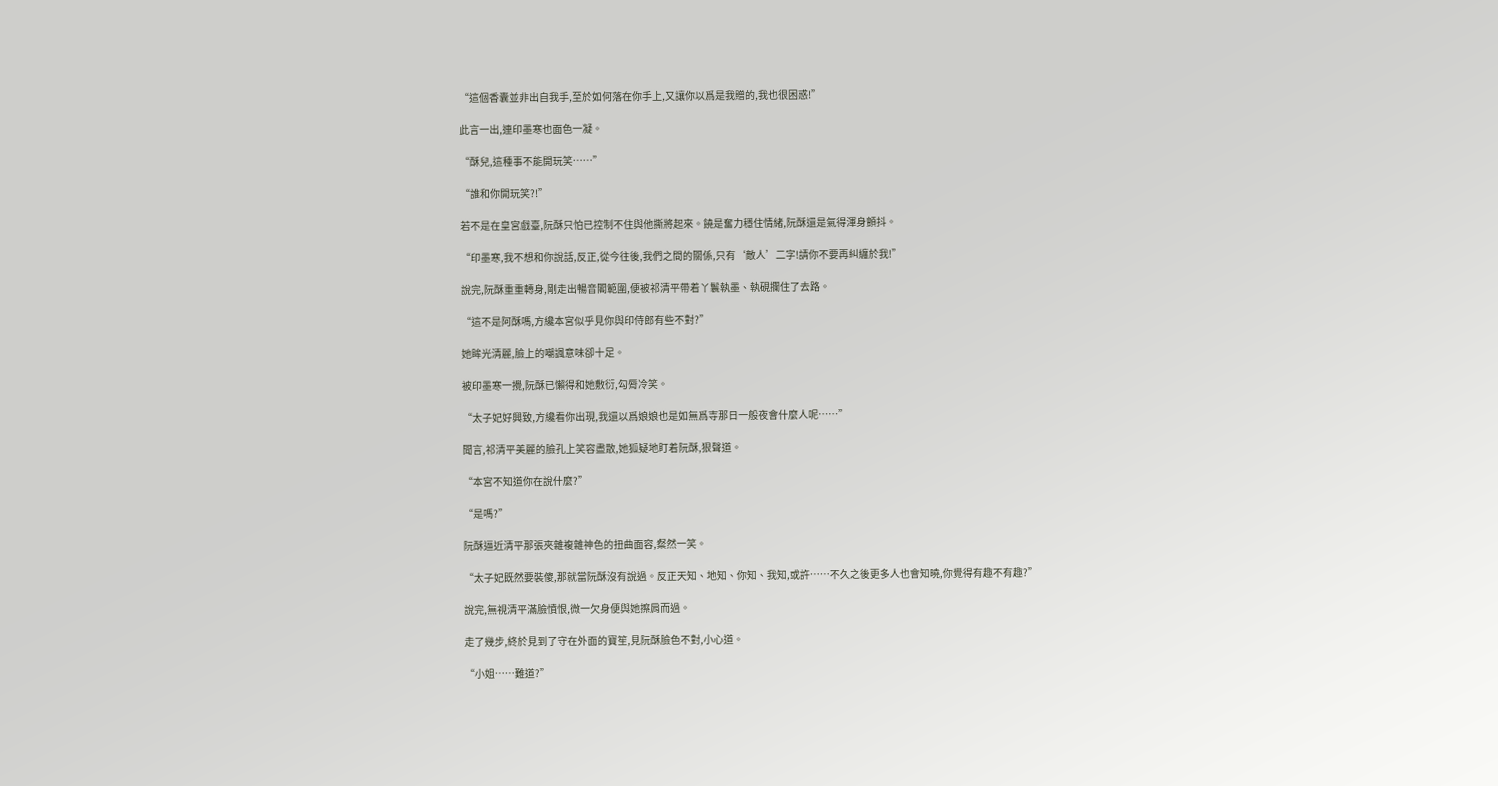“這個香囊並非出自我手,至於如何落在你手上,又讓你以爲是我贈的,我也很困惑!”

此言一出,連印墨寒也面色一凝。

“酥兒,這種事不能開玩笑……”

“誰和你開玩笑?!”

若不是在皇宮戲臺,阮酥只怕已控制不住與他撕將起來。饒是奮力穩住情緒,阮酥還是氣得渾身顫抖。

“印墨寒,我不想和你說話,反正,從今往後,我們之間的關係,只有‘敵人’二字!請你不要再糾纏於我!”

說完,阮酥重重轉身,剛走出暢音閣範圍,便被祁清平帶着丫鬟執墨、執硯攔住了去路。

“這不是阿酥嗎,方纔本宮似乎見你與印侍郎有些不對?”

她眸光清麗,臉上的嘲諷意味卻十足。

被印墨寒一攪,阮酥已懶得和她敷衍,勾脣冷笑。

“太子妃好興致,方纔看你出現,我還以爲娘娘也是如無爲寺那日一般夜會什麼人呢……”

聞言,祁清平美麗的臉孔上笑容盡散,她狐疑地盯着阮酥,狠聲道。

“本宮不知道你在說什麼?”

“是嗎?”

阮酥逼近清平那張夾雜複雜神色的扭曲面容,粲然一笑。

“太子妃既然要裝傻,那就當阮酥沒有說過。反正天知、地知、你知、我知,或許……不久之後更多人也會知曉,你覺得有趣不有趣?”

說完,無視清平滿臉憤恨,微一欠身便與她擦肩而過。

走了幾步,終於見到了守在外面的寶笙,見阮酥臉色不對,小心道。

“小姐……難道?”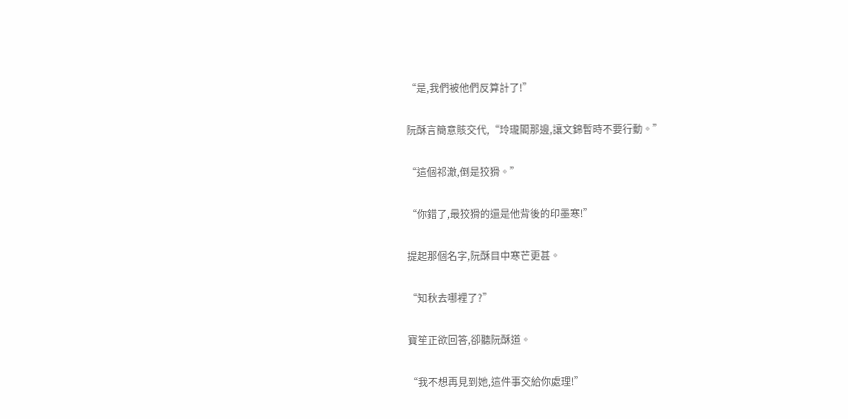“是,我們被他們反算計了!”

阮酥言簡意賅交代,“玲瓏閣那邊,讓文錦暫時不要行動。”

“這個祁澈,倒是狡猾。”

“你錯了,最狡猾的還是他背後的印墨寒!”

提起那個名字,阮酥目中寒芒更甚。

“知秋去哪裡了?”

寶笙正欲回答,卻聽阮酥道。

“我不想再見到她,這件事交給你處理!”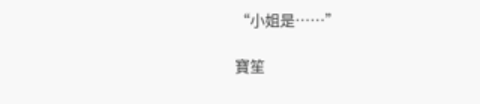“小姐是……”

寶笙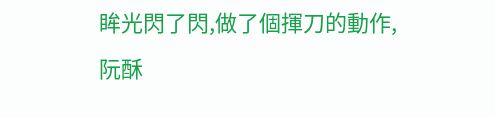眸光閃了閃,做了個揮刀的動作,阮酥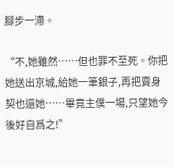腳步一滯。

“不,她雖然……但也罪不至死。你把她送出京城,給她一筆銀子,再把賣身契也還她……畢竟主僕一場,只望她今後好自爲之!”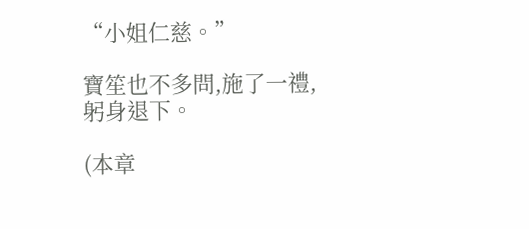“小姐仁慈。”

寶笙也不多問,施了一禮,躬身退下。

(本章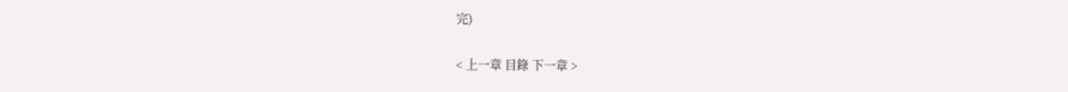完)

< 上一章 目錄 下一章 >